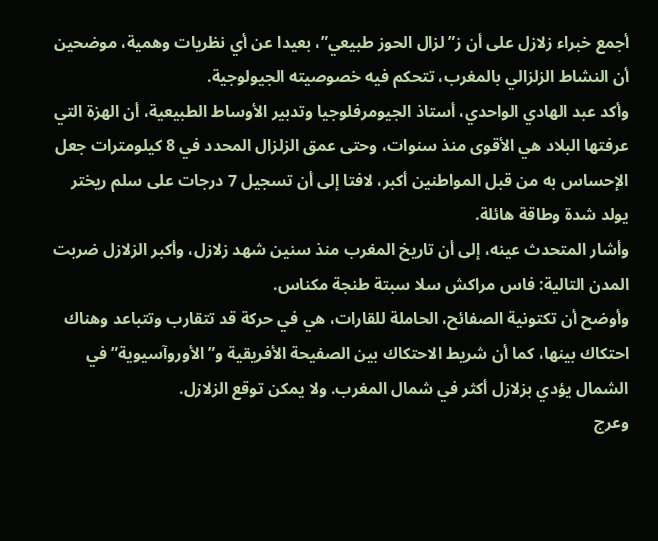أجمع خبراء زلازل على أن ز”لزال الحوز طبيعي”، بعيدا عن أي نظريات وهمية، موضحين أن النشاط الزلزالي بالمغرب، تتحكم فيه خصوصيته الجيولوجية.
وأكد عبد الهادي الواحدي، أستاذ الجيومرفلوجيا وتدبير الأوساط الطبيعية، أن الهزة التي عرفتها البلاد هي الأقوى منذ سنوات، وحتى عمق الزلزال المحدد في 8 كيلومترات جعل الإحساس به من قبل المواطنين أكبر، لافتا إلى أن تسجيل 7 درجات على سلم ريختر يولد شدة وطاقة هائلة.
وأشار المتحدث عينه، إلى أن تاريخ المغرب منذ سنين شهد زلازل، وأكبر الزلازل ضربت المدن التالية: فاس مراكش سلا سبتة طنجة مكناس.
وأوضح أن تكتونية الصفائح، الحاملة للقارات، هي في حركة قد تتقارب وتتباعد وهناك احتكاك بينها، كما أن شريط الاحتكاك بين الصفيحة الأفريقية و”الأوروآسيوية” في الشمال يؤدي بزلازل أكثر في شمال المغرب. ولا يمكن توقع الزلازل.
وعرج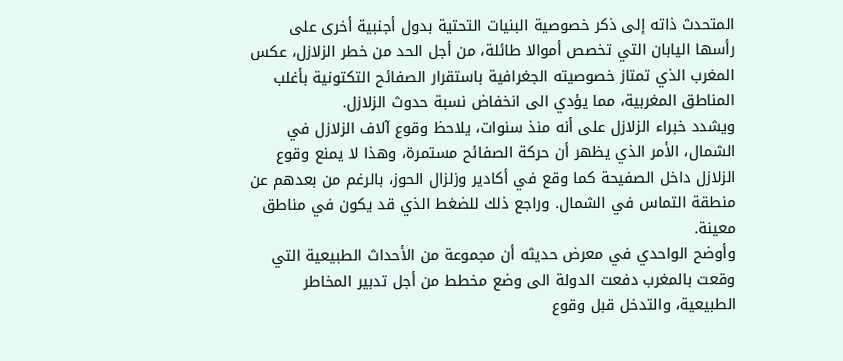المتحدث ذاته إلى ذكر خصوصية البنيات التحتية بدول أجنبية أخرى على رأسها اليابان التي تخصص أموالا طائلة، من أجل الحد من خطر الزلازل، عكس المغرب الذي تمتاز خصوصيته الجغرافية باستقرار الصفائح التكتونية بأغلب المناطق المغربية، مما يؤدي الى انخفاض نسبة حدوث الزلازل.
ويشدد خبراء الزلازل على أنه منذ سنوات، يلاحظ وقوع آلاف الزلازل في الشمال، الأمر الذي يظهر أن حركة الصفائح مستمرة، وهذا لا يمنع وقوع الزلازل داخل الصفيحة كما وقع في أكادير وزلزال الحوز، بالرغم من بعدهم عن منطقة التماس في الشمال. وراجع ذلك للضغط الذي قد يكون في مناطق معينة.
وأوضح الواحدي في معرض حديثه أن مجموعة من الأحداث الطبيعية التي وقعت بالمغرب دفعت الدولة الى وضع مخطط من أجل تدبير المخاطر الطبيعية، والتدخل قبل وقوع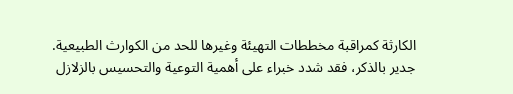الكارثة كمراقبة مخططات التهيئة وغيرها للحد من الكوارث الطبيعية.
جدير بالذكر، فقد شدد خبراء على أهمية التوعية والتحسيس بالزلازل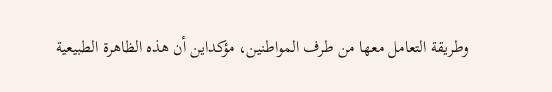وطريقة التعامل معها من طرف المواطنين، مؤكداين أن هذه الظاهرة الطبيعية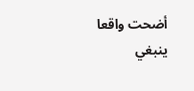أضحت واقعا ينبغي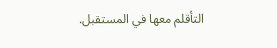التأقلم معها في المستقبل.